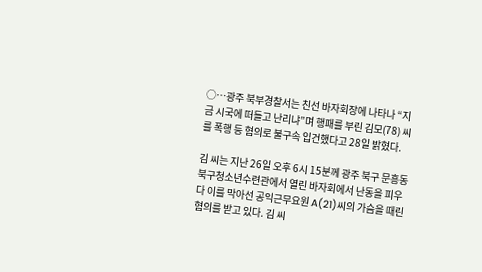○…광주 북부경찰서는 친선 바자회장에 나타나 “지금 시국에 떠들고 난리냐”며 행패를 부린 김모(78) 씨를 폭행 등 혐의로 불구속 입건했다고 28일 밝혔다.

김 씨는 지난 26일 오후 6시 15분께 광주 북구 문흥동 북구청소년수련관에서 열린 바자회에서 난동을 피우다 이를 막아선 공익근무요원 A(21)씨의 가슴을 때린 혐의를 받고 있다. 김 씨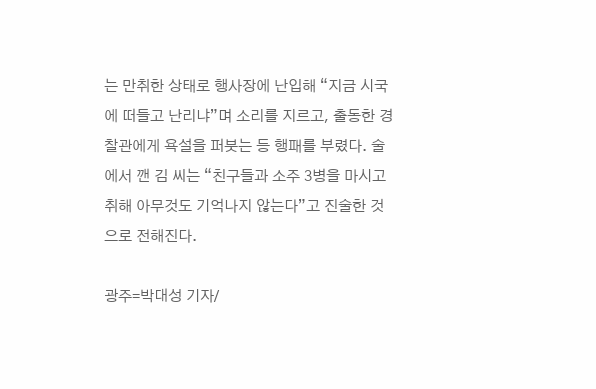는 만취한 상태로 행사장에 난입해 “지금 시국에 떠들고 난리냐”며 소리를 지르고, 출동한 경찰관에게 욕설을 퍼붓는 등 행패를 부렸다. 술에서 깬 김 씨는 “친구들과 소주 3병을 마시고 취해 아무것도 기억나지 않는다”고 진술한 것으로 전해진다.

광주=박대성 기자/